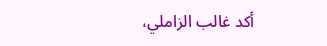أكد غالب الزاملي،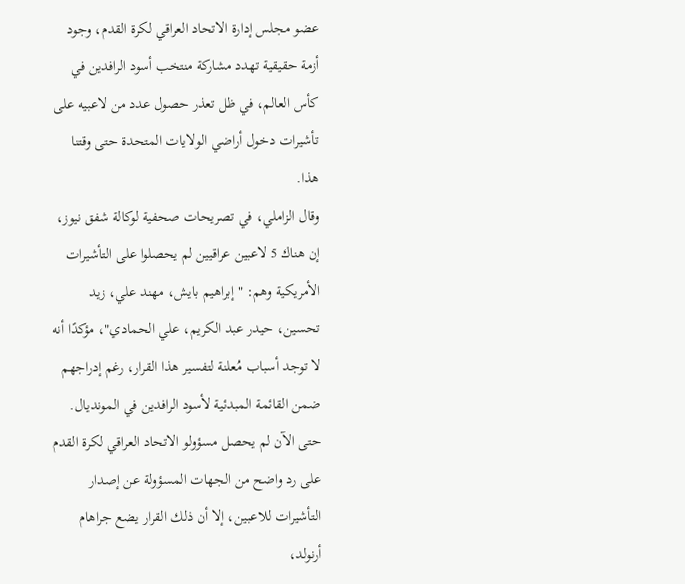عضو مجلس إدارة الاتحاد العراقي لكرة القدم، وجود أزمة حقيقية تهدد مشاركة منتخب أسود الرافدين في كأس العالم، في ظل تعذر حصول عدد من لاعبيه على تأشيرات دخول أراضي الولايات المتحدة حتى وقتنا هذا.
وقال الزاملي، في تصريحات صحفية لوكالة شفق نيوز، إن هناك 5 لاعبين عراقيين لم يحصلوا على التأشيرات الأمريكية وهم: " إبراهيم بايش، مهند علي، زيد تحسين، حيدر عبد الكريم، علي الحمادي"، مؤكدًا أنه لا توجد أسباب مُعلنة لتفسير هذا القرار، رغم إدراجهم ضمن القائمة المبدئية لأسود الرافدين في المونديال.
حتى الآن لم يحصل مسؤولو الاتحاد العراقي لكرة القدم على رد واضح من الجهات المسؤولة عن إصدار التأشيرات للاعبين، إلا أن ذلك القرار يضع جراهام أرنولد،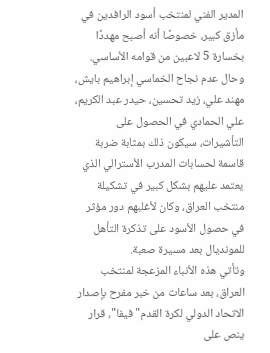المدير الفني لمنتخب أسود الرافدين في مأزق كبير، خصوصًا أنه أصبح مهددًا بخسارة 5 لاعبين من قوامه الأساسي.
وحال عدم نجاح الخماسي إبراهيم بايش، مهند علي، زيد تحسين، حيدر عبد الكريم، علي الحمادي في الحصول على التأشيرات، سيكون ذلك بمثابة ضربة قاسمة لحسابات المدرب الأسترالي الذي يعتمد عليهم بشكل كبير في تشكيلة منتخب العراق، وكان لأغلبهم دور مؤثر في حصول الأسود على تذكرة التأهل للمونديال بعد مسيرة صعبة.
وتأتي هذه الأنباء المزعجة لمنتخب العراق، بعد ساعات من خبر مفرح بإصدار الاتحاد الدولي لكرة القدم" فيفا"، قرار ينص على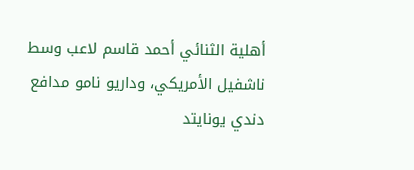أهلية الثنائي أحمد قاسم لاعب وسط ناشفيل الأمريكي، وداريو نامو مدافع دندي يونايتد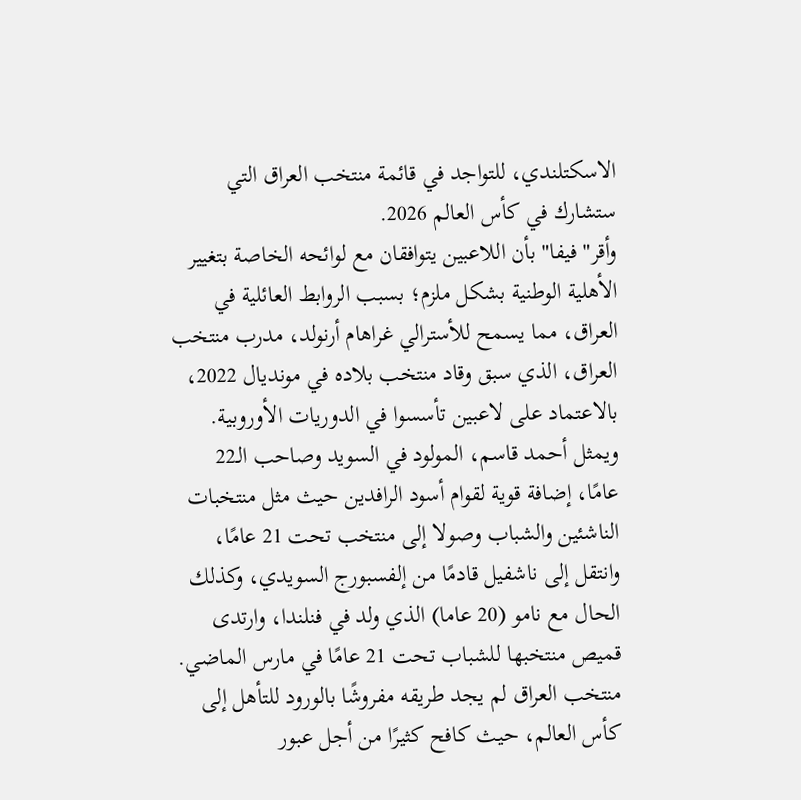الاسكتلندي، للتواجد في قائمة منتخب العراق التي ستشارك في كأس العالم 2026.
وأقر" فيفا" بأن اللاعبين يتوافقان مع لوائحه الخاصة بتغيير الأهلية الوطنية بشكل ملزم؛ بسبب الروابط العائلية في العراق، مما يسمح للأسترالي غراهام أرنولد، مدرب منتخب العراق، الذي سبق وقاد منتخب بلاده في مونديال 2022، بالاعتماد على لاعبين تأسسوا في الدوريات الأوروبية.
ويمثل أحمد قاسم، المولود في السويد وصاحب الـ22 عامًا، إضافة قوية لقوام أسود الرافدين حيث مثل منتخبات الناشئين والشباب وصولا إلى منتخب تحت 21 عامًا، وانتقل إلى ناشفيل قادمًا من إلفسبورج السويدي، وكذلك الحال مع نامو (20 عاما) الذي ولد في فنلندا، وارتدى قميص منتخبها للشباب تحت 21 عامًا في مارس الماضي.
منتخب العراق لم يجد طريقه مفروشًا بالورود للتأهل إلى كأس العالم، حيث كافح كثيرًا من أجل عبور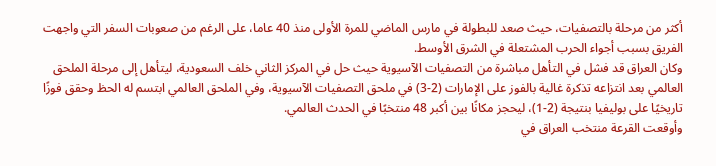أكثر من مرحلة بالتصفيات، حيث صعد للبطولة في مارس الماضي للمرة الأولى منذ 40 عاما، على الرغم من صعوبات السفر التي واجهت الفريق بسبب أجواء الحرب المشتعلة في الشرق الأوسط.
وكان العراق قد فشل في التأهل مباشرة من التصفيات الآسيوية حيث حل في المركز الثاني خلف السعودية، ليتأهل إلى مرحلة الملحق العالمي بعد انتزاعه تذكرة غالية بالفوز على الإمارات (2-3) في ملحق التصفيات الآسيوية، وفي الملحق العالمي ابتسم له الحظ وحقق فوزًا تاريخيًا على بوليفيا بنتيجة (2-1)، ليحجز مكانًا بين أكبر 48 منتخبًا في الحدث العالمي.
وأوقعت القرعة منتخب العراق في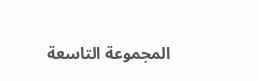المجموعة التاسعة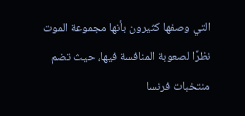التي وصفها كثيرون بأنها مجموعة الموت نظرًا لصعوبة المنافسة فيها، حيث تضم منتخبات فرنسا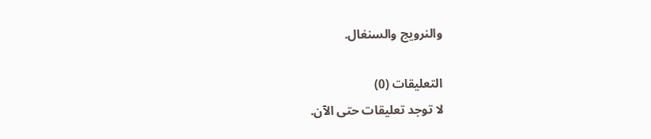والنرويج والسنغال.

التعليقات (0)
لا توجد تعليقات حتى الآن.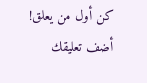كن أول من يعلق!
أضف تعليقك